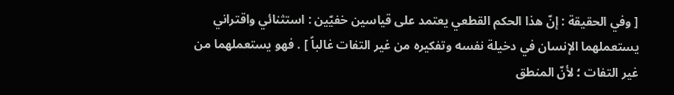[ وفي الحقيقة : إنّ هذا الحكم القطعي يعتمد على قياسين خفيّين : استثنائي واقتراني يستعملهما الإنسان في دخيلة نفسه وتفكيره من غير التفات غالباً ] . فهو يستعملهما من غير التفات ؛ لأنّ المنطق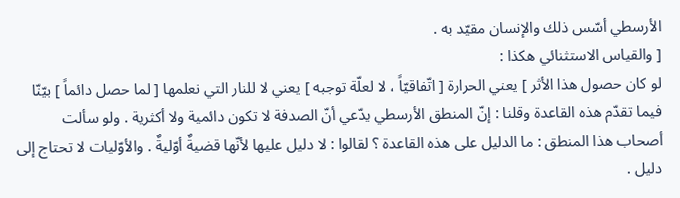الأرسطي أسّس ذلك والإنسان مقيّد به .
[ والقياس الاستثنائي هكذا :
لو كان حصول هذا الأثر ] يعني الحرارة [ اتّفاقيّاً ، لا لعلّة توجبه ] يعني لا للنار التي نعلمها [ لما حصل دائماً ] بيّنّا فيما تقدّم هذه القاعدة وقلنا : إنّ المنطق الأرسطي يدّعي أنّ الصدفة لا تكون دائمية ولا أكثرية . ولو سألت أصحاب هذا المنطق : ما الدليل على هذه القاعدة ؟ لقالوا : لا دليل عليها لأنّها قضيةٌ أوّليةٌ . والأوّليات لا تحتاج إلى دليل .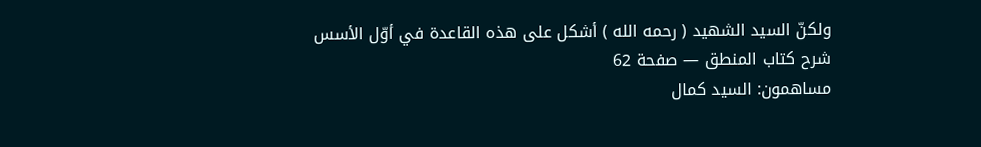ولكنّ السيد الشهيد ( رحمه الله ) أشكل على هذه القاعدة في أوّل الأسس
شرح كتاب المنطق — صفحة 62
مساهمون: السيد كمال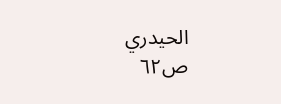الحيدري
ص٦٢